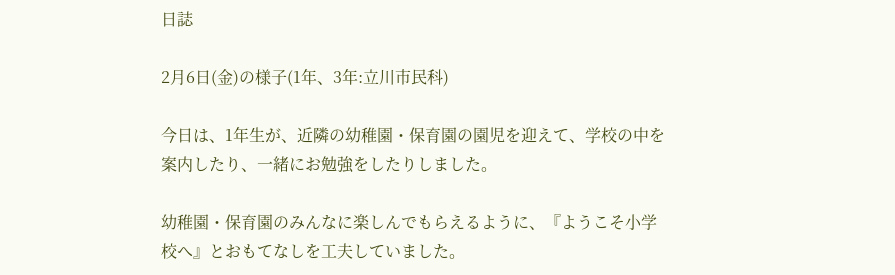日誌

2月6日(金)の様子(1年、3年:立川市民科)

今日は、1年生が、近隣の幼稚園・保育園の園児を迎えて、学校の中を案内したり、一緒にお勉強をしたりしました。

幼稚園・保育園のみんなに楽しんでもらえるように、『ようこそ小学校へ』とおもてなしを工夫していました。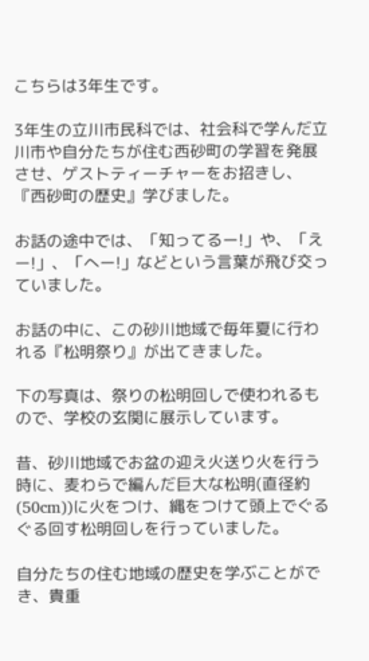こちらは3年生です。

3年生の立川市民科では、社会科で学んだ立川市や自分たちが住む西砂町の学習を発展させ、ゲストティーチャーをお招きし、『西砂町の歴史』学びました。

お話の途中では、「知ってるー!」や、「えー!」、「へー!」などという言葉が飛び交っていました。

お話の中に、この砂川地域で毎年夏に行われる『松明祭り』が出てきました。

下の写真は、祭りの松明回しで使われるもので、学校の玄関に展示しています。

昔、砂川地域でお盆の迎え火送り火を行う時に、麦わらで編んだ巨大な松明(直径約(50cm))に火をつけ、縄をつけて頭上でぐるぐる回す松明回しを行っていました。

自分たちの住む地域の歴史を学ぶことができ、貴重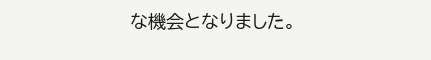な機会となりました。